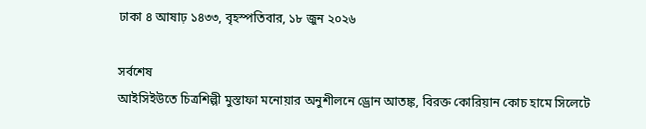ঢাকা ৪ আষাঢ় ১৪৩৩, বৃহস্পতিবার, ১৮ জুন ২০২৬

সর্বশেষ
আইসিইউতে চিত্রশিল্পী মুস্তাফা মনোয়ার অনুশীলনে ড্রোন আতঙ্ক, বিরক্ত কোরিয়ান কোচ হামে সিলেটে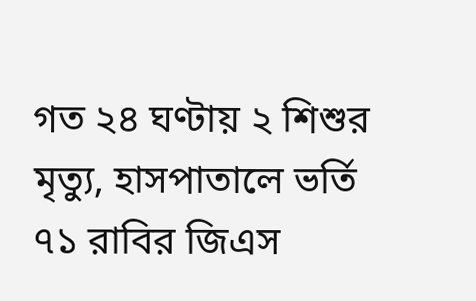গত ২৪ ঘণ্টায় ২ শিশুর মৃত্যু, হাসপাতালে ভর্তি ৭১ রাবির জিএস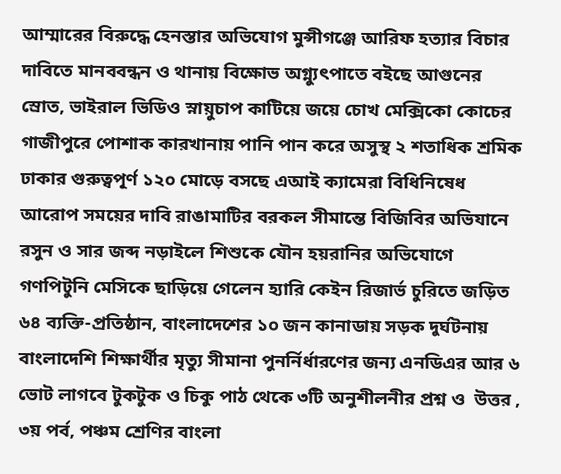আম্মারের বিরুদ্ধে হেনস্তার অভিযোগ মুন্সীগঞ্জে আরিফ হত্যার বিচার দাবিতে মানববন্ধন ও থানায় বিক্ষোভ অগ্ন্যুৎপাতে বইছে আগুনের স্রোত, ভাইরাল ভিডিও স্নায়ুচাপ কাটিয়ে জয়ে চোখ মেক্সিকো কোচের গাজীপুরে পোশাক কারখানায় পানি পান করে অসুস্থ ২ শতাধিক শ্রমিক ঢাকার গুরুত্বপূর্ণ ১২০ মোড়ে বসছে এআই ক্যামেরা বিধিনিষেধ আরোপ সময়ের দাবি রাঙামাটির বরকল সীমান্তে বিজিবির অভিযানে রসুন ও সার জব্দ নড়াইলে শিশুকে যৌন হয়রানির অভিযোগে গণপিটুনি মেসিকে ছাড়িয়ে গেলেন হ্যারি কেইন রিজার্ভ চুরিতে জড়িত ৬৪ ব্যক্তি-প্রতিষ্ঠান, বাংলাদেশের ১০ জন কানাডায় সড়ক দুর্ঘটনায় বাংলাদেশি শিক্ষার্থীর মৃত্যু সীমানা পুনর্নির্ধারণের জন্য এনডিএর আর ৬ ভোট লাগবে টুকটুক ও চিকু পাঠ থেকে ৩টি অনুশীলনীর প্রশ্ন ও  উত্তর , ৩য় পর্ব, পঞ্চম শ্রেণির বাংলা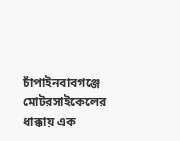চাঁপাইনবাবগঞ্জে মোটরসাইকেলের ধাক্কায় এক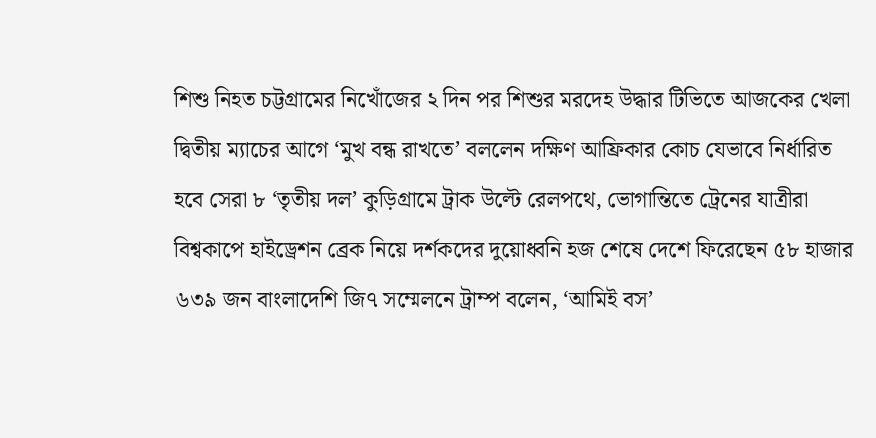শিশু নিহত চট্টগ্রামের নিখোঁজের ২ দিন পর শিশুর মরদেহ উদ্ধার টিভিতে আজকের খেলা দ্বিতীয় ম্যাচের আগে ‘মুখ বন্ধ রাখতে’ বললেন দক্ষিণ আফ্রিকার কোচ যেভাবে নির্ধারিত হবে সেরা ৮ ‘তৃতীয় দল’ কুড়িগ্রামে ট্রাক উল্টে রেলপথে, ভোগান্তিতে ট্রেনের যাত্রীরা বিশ্বকাপে হাইড্রেশন ব্রেক নিয়ে দর্শকদের দুয়োধ্বনি হজ শেষে দেশে ফিরেছেন ৫৮ হাজার ৬৩৯ জন বাংলাদেশি জি৭ সম্মেলনে ট্রাম্প বলেন, ‘আমিই বস’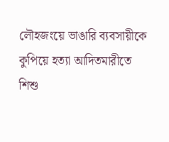লৌহজংয়ে ভাঙারি ব্যবসায়ীকে কুপিয়ে হত্যা আদিতমারীতে শিশু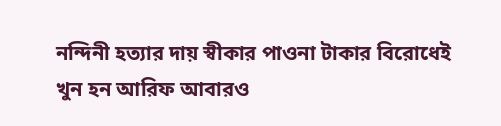নন্দিনী হত্যার দায় স্বীকার পাওনা টাকার বিরোধেই খুন হন আরিফ আবারও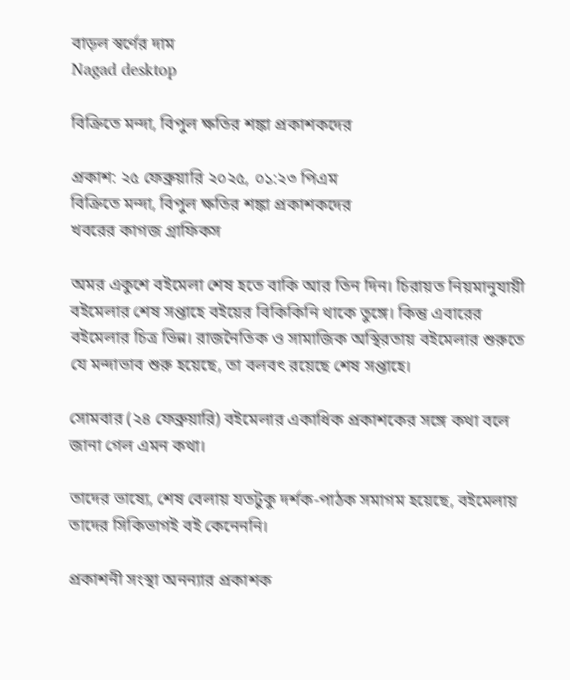বাড়ল স্বর্ণের দাম
Nagad desktop

বিক্রিতে মন্দা, বিপুল ক্ষতির শঙ্কা প্রকাশকদের

প্রকাশ: ২৫ ফেব্রুয়ারি ২০২৫, ০১:২৩ পিএম
বিক্রিতে মন্দা, বিপুল ক্ষতির শঙ্কা প্রকাশকদের
খবরের কাগজ গ্রাফিকস

অমর একুশে বইমেলা শেষ হতে বাকি আর তিন দিন। চিরায়ত নিয়মানুযায়ী বইমেলার শেষ সপ্তাহে বইয়ের বিকিকিনি থাকে তুঙ্গে। কিন্তু এবারের বইমেলার চিত্র ভিন্ন। রাজনৈতিক ও সামাজিক অস্থিরতায় বইমেলার শুরুতে যে মন্দাভাব শুরু হয়েছে, তা বলবৎ রয়েছে শেষ সপ্তাহে।

সোমবার (২৪ ফেব্রুয়ারি) বইমেলার একাধিক প্রকাশকের সঙ্গে কথা বলে জানা গেল এমন কথা।

তাদের ভাষ্যে, শেষ বেলায় যতটুকু দর্শক-পাঠক সমাগম হয়েছে, বইমেলায় তাদের সিকিভাগই বই কেনেননি।

প্রকাশনী সংস্থা অনন্যার প্রকাশক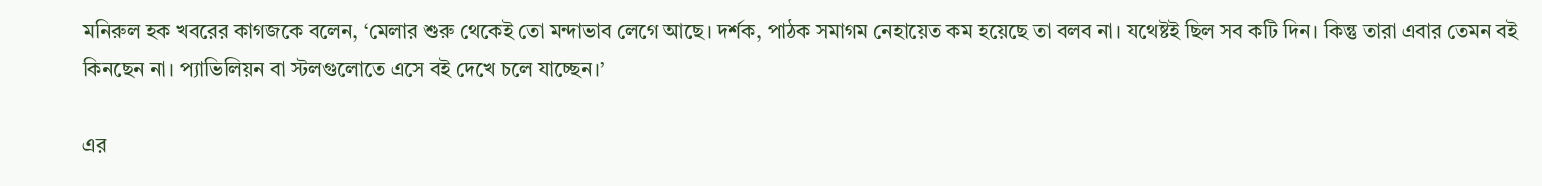মনিরুল হক খবরের কাগজকে বলেন, ‘মেলার শুরু থেকেই তো মন্দাভাব লেগে আছে। দর্শক, পাঠক সমাগম নেহায়েত কম হয়েছে তা বলব না। যথেষ্টই ছিল সব কটি দিন। কিন্তু তারা এবার তেমন বই কিনছেন না। প্যাভিলিয়ন বা স্টলগুলোতে এসে বই দেখে চলে যাচ্ছেন।’

এর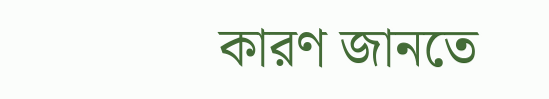কারণ জানতে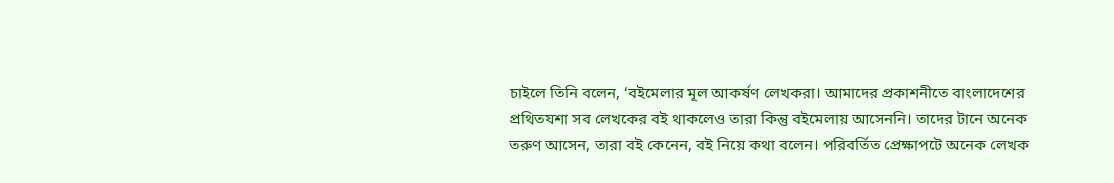চাইলে তিনি বলেন, ‘বইমেলার মূল আকর্ষণ লেখকরা। আমাদের প্রকাশনীতে বাংলাদেশের প্রথিতযশা সব লেখকের বই থাকলেও তারা কিন্তু বইমেলায় আসেননি। তাদের টানে অনেক তরুণ আসেন, তারা বই কেনেন, বই নিয়ে কথা বলেন। পরিবর্তিত প্রেক্ষাপটে অনেক লেখক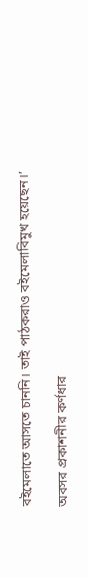বইমেলাতে আসতে চাননি। তাই পাঠকরাও বইমেলাবিমুখ হয়েছেন।’

অবসর প্রকাশনীর কর্ণধার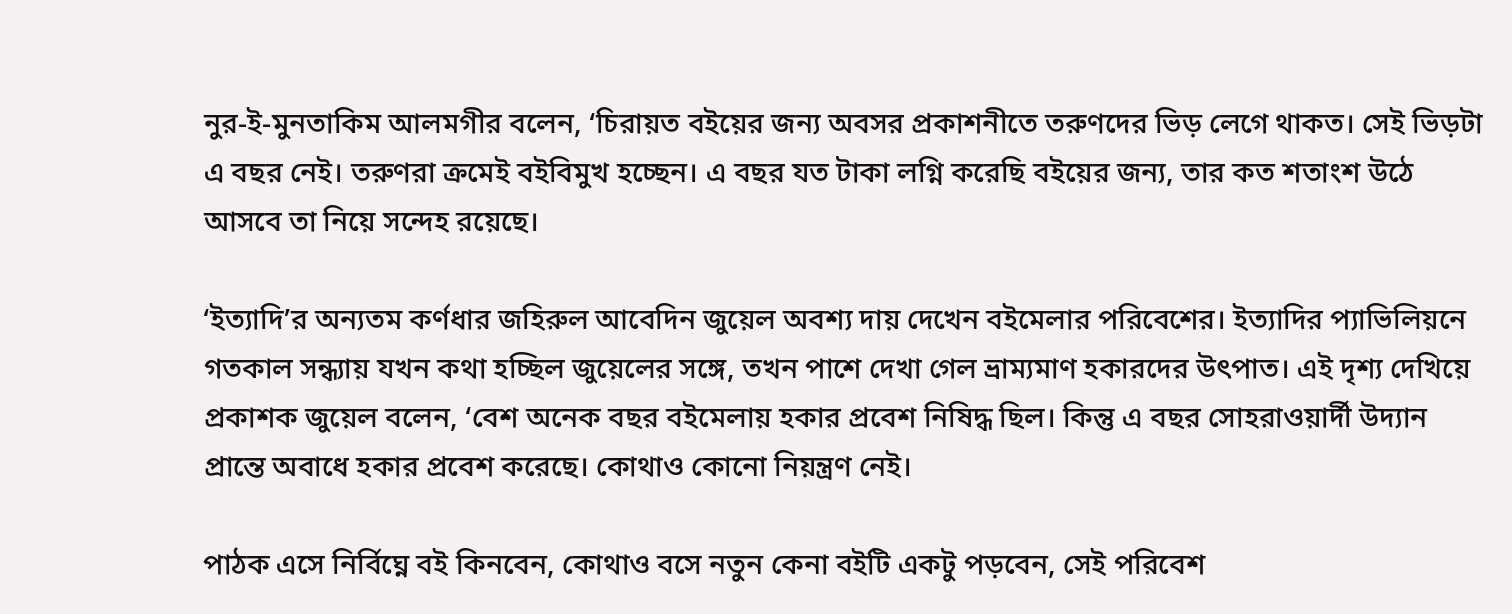নুর-ই-মুনতাকিম আলমগীর বলেন, ‘চিরায়ত বইয়ের জন্য অবসর প্রকাশনীতে তরুণদের ভিড় লেগে থাকত। সেই ভিড়টা এ বছর নেই। তরুণরা ক্রমেই বইবিমুখ হচ্ছেন। এ বছর যত টাকা লগ্নি করেছি বইয়ের জন্য, তার কত শতাংশ উঠে আসবে তা নিয়ে সন্দেহ রয়েছে।

‘ইত্যাদি’র অন্যতম কর্ণধার জহিরুল আবেদিন জুয়েল অবশ্য দায় দেখেন বইমেলার পরিবেশের। ইত্যাদির প্যাভিলিয়নে গতকাল সন্ধ্যায় যখন কথা হচ্ছিল জুয়েলের সঙ্গে, তখন পাশে দেখা গেল ভ্রাম্যমাণ হকারদের উৎপাত। এই দৃশ্য দেখিয়ে প্রকাশক জুয়েল বলেন, ‘বেশ অনেক বছর বইমেলায় হকার প্রবেশ নিষিদ্ধ ছিল। কিন্তু এ বছর সোহরাওয়ার্দী উদ্যান প্রান্তে অবাধে হকার প্রবেশ করেছে। কোথাও কোনো নিয়ন্ত্রণ নেই।

পাঠক এসে নির্বিঘ্নে বই কিনবেন, কোথাও বসে নতুন কেনা বইটি একটু পড়বেন, সেই পরিবেশ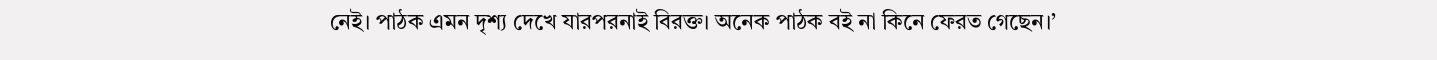নেই। পাঠক এমন দৃশ্য দেখে যারপরনাই বিরক্ত। অনেক পাঠক বই না কিনে ফেরত গেছেন।’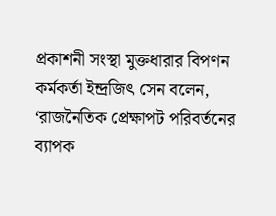প্রকাশনী সংস্থা মুক্তধারার বিপণন কর্মকর্তা ইন্দ্রজিৎ সেন বলেন, ‘রাজনৈতিক প্রেক্ষাপট পরিবর্তনের ব্যাপক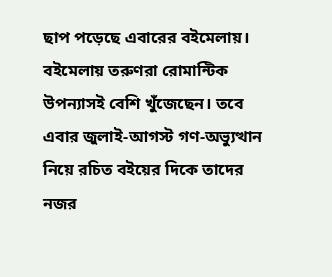ছাপ পড়েছে এবারের বইমেলায়। বইমেলায় তরুণরা রোমান্টিক উপন্যাসই বেশি খুঁজেছেন। তবে এবার জুলাই-আগস্ট গণ-অভ্যুত্থান নিয়ে রচিত বইয়ের দিকে তাদের নজর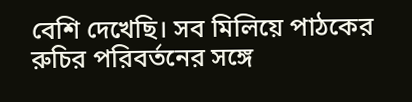বেশি দেখেছি। সব মিলিয়ে পাঠকের রুচির পরিবর্তনের সঙ্গে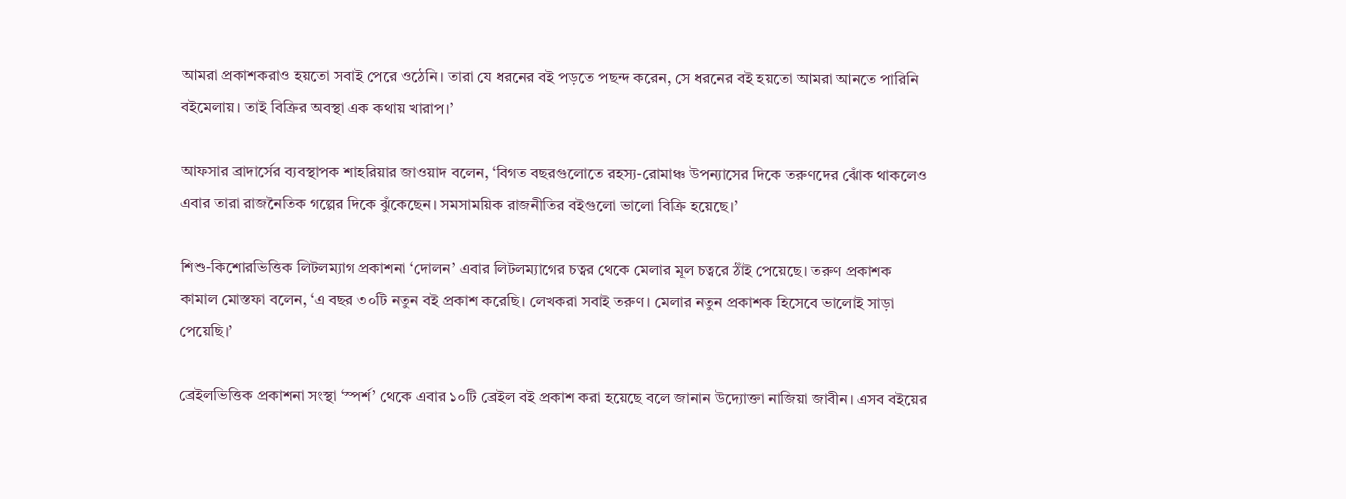আমরা প্রকাশকরাও হয়তো সবাই পেরে ওঠেনি। তারা যে ধরনের বই পড়তে পছন্দ করেন, সে ধরনের বই হয়তো আমরা আনতে পারিনি বইমেলায়। তাই বিক্রির অবস্থা এক কথায় খারাপ।’

আফসার ব্রাদার্সের ব্যবস্থাপক শাহরিয়ার জাওয়াদ বলেন, ‘বিগত বছরগুলোতে রহস্য-রোমাঞ্চ উপন্যাসের দিকে তরুণদের ঝোঁক থাকলেও এবার তারা রাজনৈতিক গল্পের দিকে ঝুঁকেছেন। সমসাময়িক রাজনীতির বইগুলো ভালো বিক্রি হয়েছে।’

শিশু-কিশোরভিত্তিক লিটলম্যাগ প্রকাশনা ‘দোলন’ এবার লিটলম্যাগের চত্বর থেকে মেলার মূল চত্বরে ঠাঁই পেয়েছে। তরুণ প্রকাশক কামাল মোস্তফা বলেন, ‘এ বছর ৩০টি নতুন বই প্রকাশ করেছি। লেখকরা সবাই তরুণ। মেলার নতুন প্রকাশক হিসেবে ভালোই সাড়া পেয়েছি।’

ব্রেইলভিত্তিক প্রকাশনা সংস্থা ‘স্পর্শ’ থেকে এবার ১০টি ব্রেইল বই প্রকাশ করা হয়েছে বলে জানান উদ্যোক্তা নাজিয়া জাবীন। এসব বইয়ের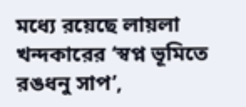মধ্যে রয়েছে লায়লা খন্দকারের ‘স্বপ্ন ভূমিতে রঙধনু সাপ’,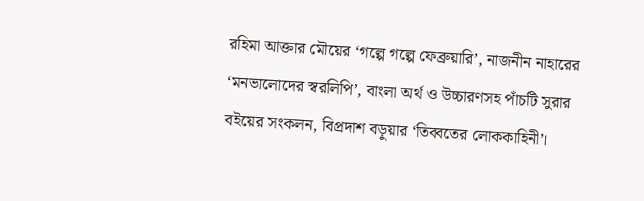রহিমা আক্তার মৌয়ের ‘গল্পে গল্পে ফেব্রুয়ারি’, নাজনীন নাহারের ‘মনভালোদের স্বরলিপি’, বাংলা অর্থ ও উচ্চারণসহ পাঁচটি সুরার বইয়ের সংকলন, বিপ্রদাশ বড়ুয়ার ‘তিব্বতের লোককাহিনী’।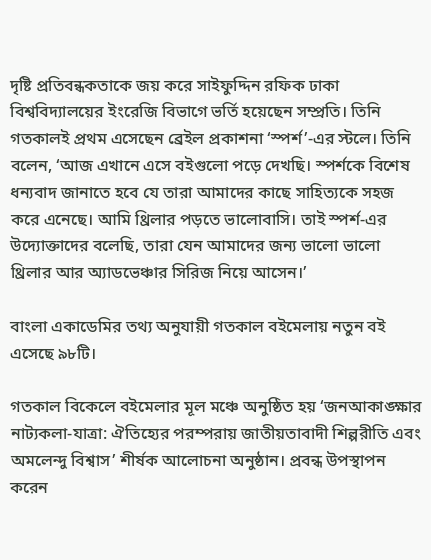দৃষ্টি প্রতিবন্ধকতাকে জয় করে সাইফুদ্দিন রফিক ঢাকা বিশ্ববিদ্যালয়ের ইংরেজি বিভাগে ভর্তি হয়েছেন সম্প্রতি। তিনি গতকালই প্রথম এসেছেন ব্রেইল প্রকাশনা ‘স্পর্শ’-এর স্টলে। তিনি বলেন, ‘আজ এখানে এসে বইগুলো পড়ে দেখছি। স্পর্শকে বিশেষ ধন্যবাদ জানাতে হবে যে তারা আমাদের কাছে সাহিত্যকে সহজ করে এনেছে। আমি থ্রিলার পড়তে ভালোবাসি। তাই স্পর্শ-এর উদ্যোক্তাদের বলেছি, তারা যেন আমাদের জন্য ভালো ভালো থ্রিলার আর অ্যাডভেঞ্চার সিরিজ নিয়ে আসেন।’

বাংলা একাডেমির তথ্য অনুযায়ী গতকাল বইমেলায় নতুন বই এসেছে ৯৮টি।

গতকাল বিকেলে বইমেলার মূল মঞ্চে অনুষ্ঠিত হয় ‘জনআকাঙ্ক্ষার নাট্যকলা-যাত্রা: ঐতিহ্যের পরম্পরায় জাতীয়তাবাদী শিল্পরীতি এবং অমলেন্দু বিশ্বাস’ শীর্ষক আলোচনা অনুষ্ঠান। প্রবন্ধ উপস্থাপন করেন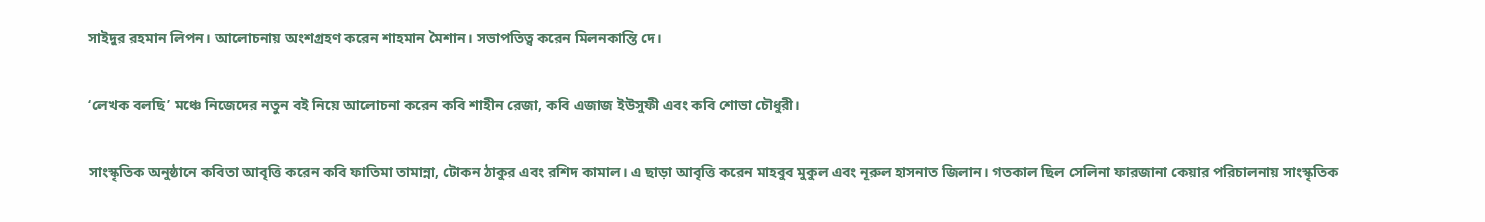সাইদুর রহমান লিপন। আলোচনায় অংশগ্রহণ করেন শাহমান মৈশান। সভাপতিত্ব করেন মিলনকান্তি দে।

‘লেখক বলছি’ মঞ্চে নিজেদের নতুন বই নিয়ে আলোচনা করেন কবি শাহীন রেজা, কবি এজাজ ইউসুফী এবং কবি শোভা চৌধুরী।

সাংস্কৃতিক অনুষ্ঠানে কবিতা আবৃত্তি করেন কবি ফাতিমা তামান্না, টোকন ঠাকুর এবং রশিদ কামাল। এ ছাড়া আবৃত্তি করেন মাহবুব মুকুল এবং নূরুল হাসনাত জিলান। গতকাল ছিল সেলিনা ফারজানা কেয়ার পরিচালনায় সাংস্কৃতিক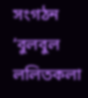সংগঠন ‘বুলবুল ললিতকলা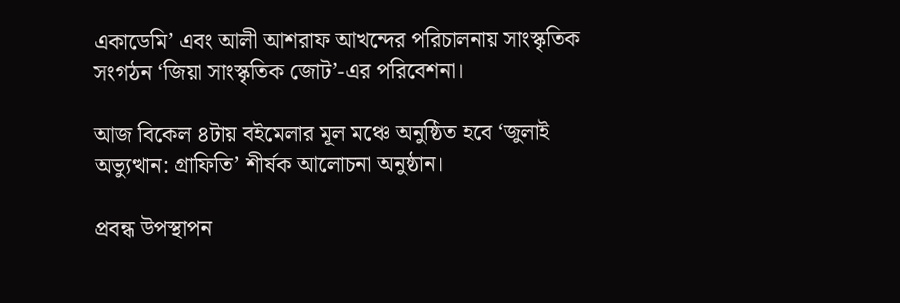একাডেমি’ এবং আলী আশরাফ আখন্দের পরিচালনায় সাংস্কৃতিক সংগঠন ‘জিয়া সাংস্কৃতিক জোট’-এর পরিবেশনা।

আজ বিকেল ৪টায় বইমেলার মূল মঞ্চে অনুষ্ঠিত হবে ‘জুলাই অভ্যুত্থান: গ্রাফিতি’ শীর্ষক আলোচনা অনুষ্ঠান।

প্রবন্ধ উপস্থাপন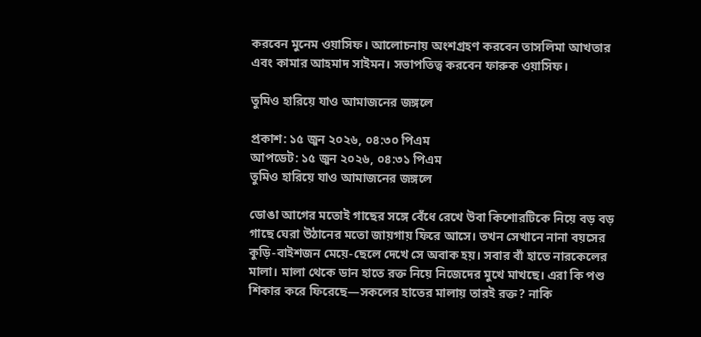করবেন মুনেম ওয়াসিফ। আলোচনায় অংশগ্রহণ করবেন তাসলিমা আখতার এবং কামার আহমাদ সাইমন। সভাপতিত্ব করবেন ফারুক ওয়াসিফ।

তুমিও হারিয়ে যাও আমাজনের জঙ্গলে

প্রকাশ: ১৫ জুন ২০২৬, ০৪:৩০ পিএম
আপডেট: ১৫ জুন ২০২৬, ০৪:৩১ পিএম
তুমিও হারিয়ে যাও আমাজনের জঙ্গলে

ডোঙা আগের মতোই গাছের সঙ্গে বেঁধে রেখে উবা কিশোরটিকে নিয়ে বড় বড় গাছে ঘেরা উঠানের মতো জায়গায় ফিরে আসে। তখন সেখানে নানা বয়সের কুড়ি-বাইশজন মেয়ে-ছেলে দেখে সে অবাক হয়। সবার বাঁ হাতে নারকেলের মালা। মালা থেকে ডান হাতে রক্ত নিয়ে নিজেদের মুখে মাখছে। এরা কি পশু শিকার করে ফিরেছে—সকলের হাতের মালায় তারই রক্ত? নাকি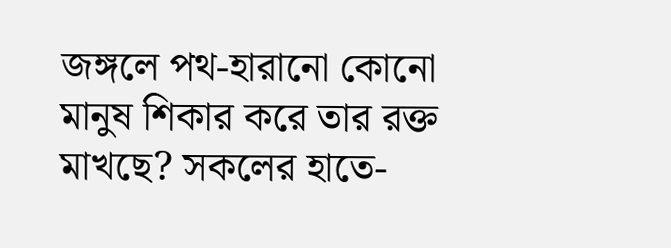জঙ্গলে পথ-হারানো কোনো মানুষ শিকার করে তার রক্ত মাখছে? সকলের হাতে-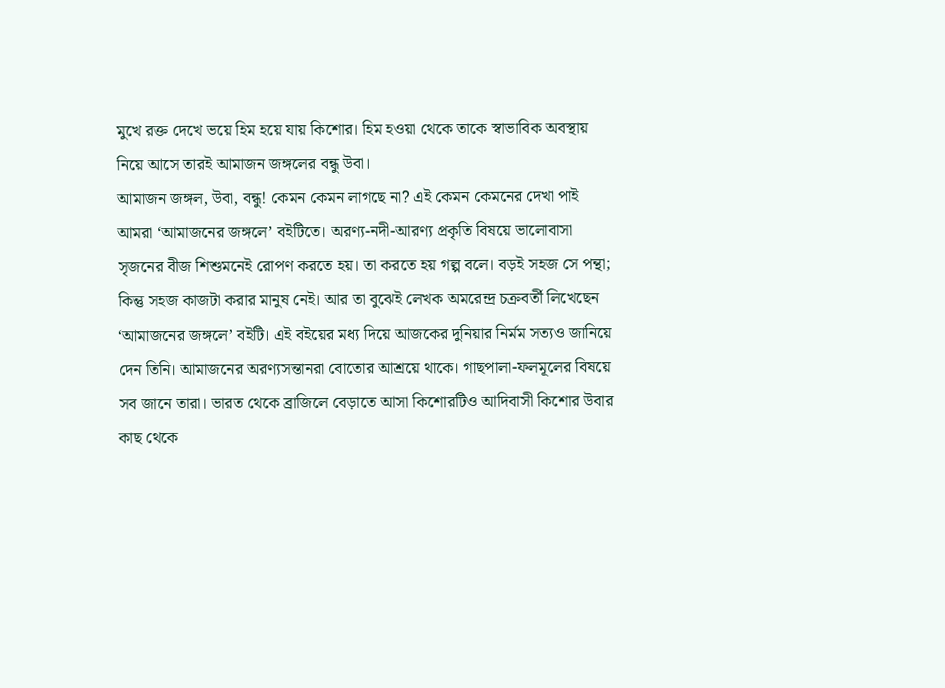মুখে রক্ত দেখে ভয়ে হিম হয়ে যায় কিশোর। হিম হওয়া থেকে তাকে স্বাভাবিক অবস্থায় নিয়ে আসে তারই আমাজন জঙ্গলের বন্ধু উবা।
আমাজন জঙ্গল, উবা, বন্ধু! কেমন কেমন লাগছে না? এই কেমন কেমনের দেখা পাই আমরা ‘আমাজনের জঙ্গলে’ বইটিতে। অরণ্য-নদী-আরণ্য প্রকৃতি বিষয়ে ভালোবাসা সৃজনের বীজ শিশুমনেই রোপণ করতে হয়। তা করতে হয় গল্প বলে। বড়ই সহজ সে পন্থা; কিন্তু সহজ কাজটা করার মানুষ নেই। আর তা বুঝেই লেখক অমরেন্দ্র চক্রবর্তী লিখেছেন ‘আমাজনের জঙ্গলে’ বইটি। এই বইয়ের মধ্য দিয়ে আজকের দুনিয়ার নির্মম সত্যও জানিয়ে দেন তিনি। আমাজনের অরণ্যসন্তানরা বোতোর আশ্রয়ে থাকে। গাছপালা-ফলমূলের বিষয়ে সব জানে তারা। ভারত থেকে ব্রাজিলে বেড়াতে আসা কিশোরটিও আদিবাসী কিশোর উবার কাছ থেকে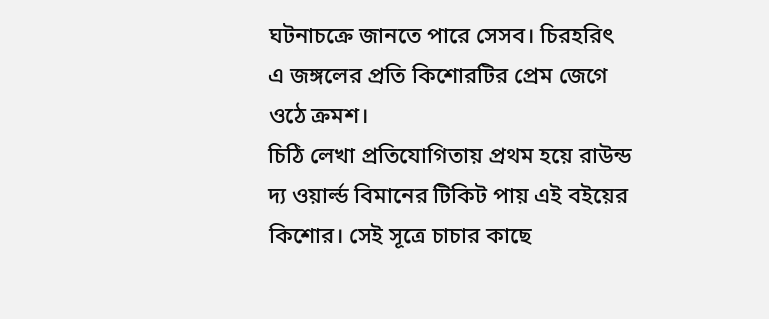ঘটনাচক্রে জানতে পারে সেসব। চিরহরিৎ এ জঙ্গলের প্রতি কিশোরটির প্রেম জেগে ওঠে ক্রমশ।
চিঠি লেখা প্রতিযোগিতায় প্রথম হয়ে রাউন্ড দ্য ওয়ার্ল্ড বিমানের টিকিট পায় এই বইয়ের কিশোর। সেই সূত্রে চাচার কাছে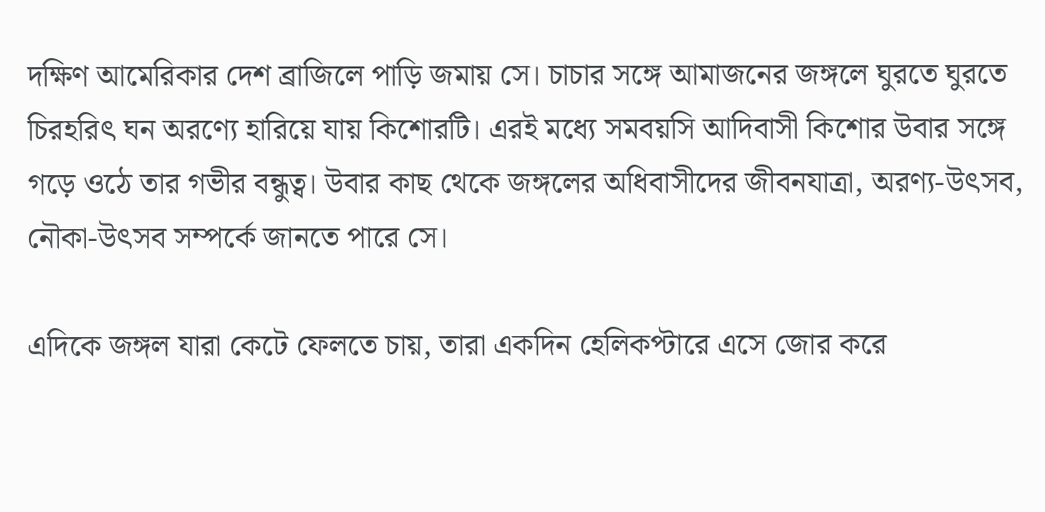দক্ষিণ আমেরিকার দেশ ব্রাজিলে পাড়ি জমায় সে। চাচার সঙ্গে আমাজনের জঙ্গলে ঘুরতে ঘুরতে চিরহরিৎ ঘন অরণ্যে হারিয়ে যায় কিশোরটি। এরই মধ্যে সমবয়সি আদিবাসী কিশোর উবার সঙ্গে গড়ে ওঠে তার গভীর বন্ধুত্ব। উবার কাছ থেকে জঙ্গলের অধিবাসীদের জীবনযাত্রা, অরণ্য-উৎসব, নৌকা-উৎসব সম্পর্কে জানতে পারে সে।

এদিকে জঙ্গল যারা কেটে ফেলতে চায়, তারা একদিন হেলিকপ্টারে এসে জোর করে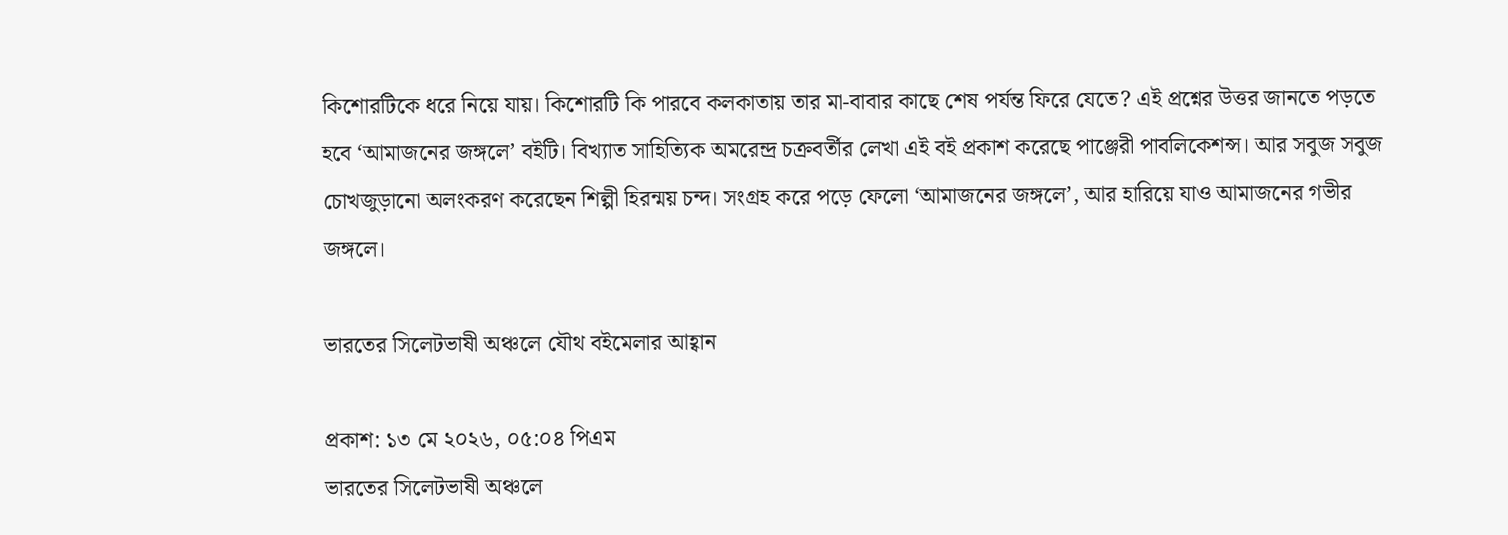কিশোরটিকে ধরে নিয়ে যায়। কিশোরটি কি পারবে কলকাতায় তার মা-বাবার কাছে শেষ পর্যন্ত ফিরে যেতে? এই প্রশ্নের উত্তর জানতে পড়তে হবে ‘আমাজনের জঙ্গলে’ বইটি। বিখ্যাত সাহিত্যিক অমরেন্দ্র চক্রবর্তীর লেখা এই বই প্রকাশ করেছে পাঞ্জেরী পাবলিকেশন্স। আর সবুজ সবুজ চোখজুড়ানো অলংকরণ করেছেন শিল্পী হিরন্ময় চন্দ। সংগ্রহ করে পড়ে ফেলো ‘আমাজনের জঙ্গলে’, আর হারিয়ে যাও আমাজনের গভীর জঙ্গলে।

ভারতের সিলেটভাষী অঞ্চলে যৌথ বইমেলার আহ্বান

প্রকাশ: ১৩ মে ২০২৬, ০৫:০৪ পিএম
ভারতের সিলেটভাষী অঞ্চলে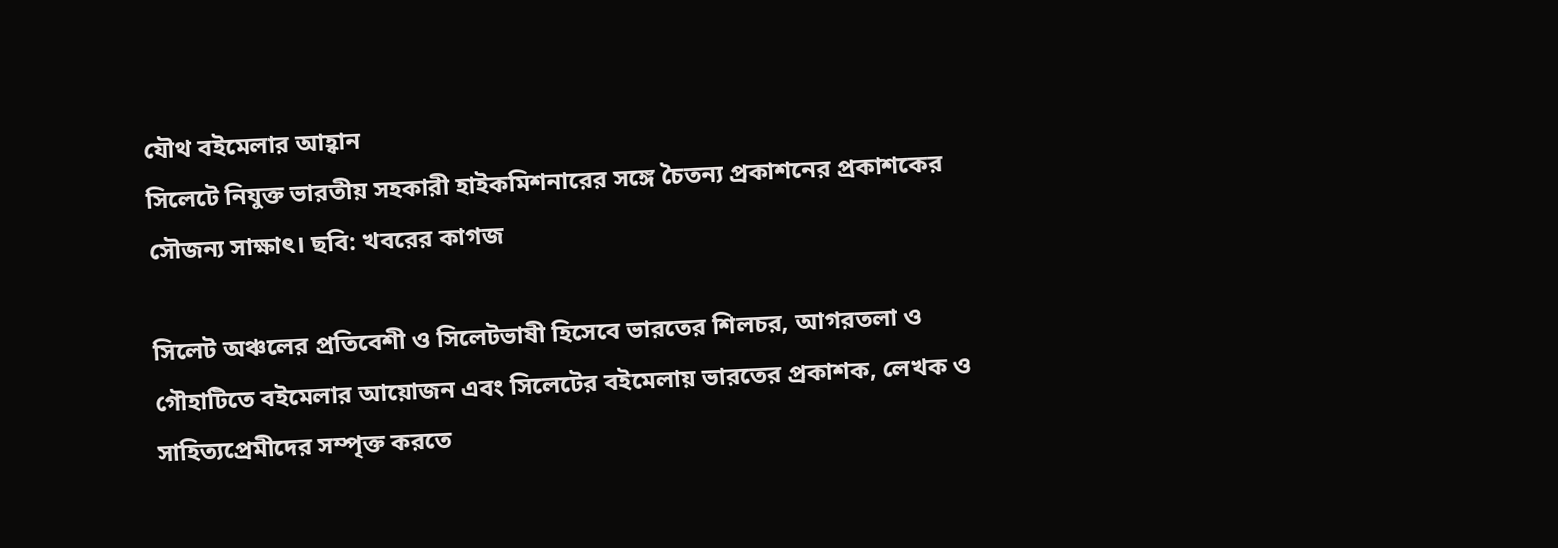যৌথ বইমেলার আহ্বান
সিলেটে নিযুক্ত ভারতীয় সহকারী হাইকমিশনারের সঙ্গে চৈতন্য প্রকাশনের প্রকাশকের সৌজন্য সাক্ষাৎ। ছবি: খবরের কাগজ

সিলেট অঞ্চলের প্রতিবেশী ও সিলেটভাষী হিসেবে ভারতের শিলচর, আগরতলা ও গৌহাটিতে বইমেলার আয়োজন এবং সিলেটের বইমেলায় ভারতের প্রকাশক, লেখক ও সাহিত্যপ্রেমীদের সম্পৃক্ত করতে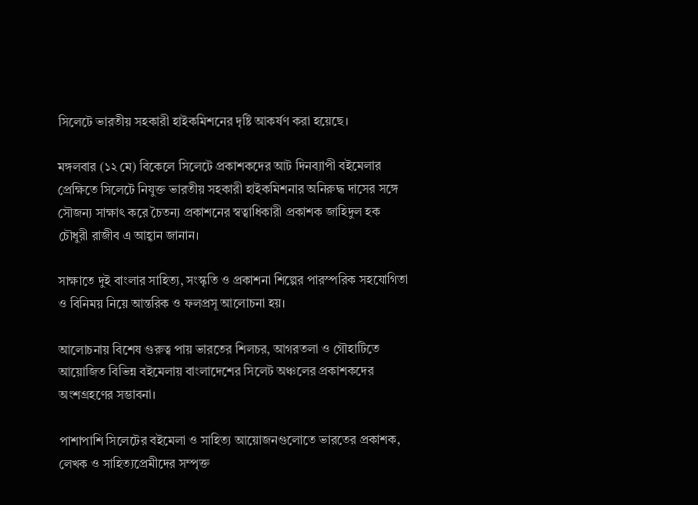সিলেটে ভারতীয় সহকারী হাইকমিশনের দৃষ্টি আকর্ষণ করা হয়েছে।

মঙ্গলবার (১২ মে) বিকেলে সিলেটে প্রকাশকদের আট দিনব্যাপী বইমেলার প্রেক্ষিতে সিলেটে নিযুক্ত ভারতীয় সহকারী হাইকমিশনার অনিরুদ্ধ দাসের সঙ্গে সৌজন্য সাক্ষাৎ করে চৈতন্য প্রকাশনের স্বত্বাধিকারী প্রকাশক জাহিদুল হক চৌধুরী রাজীব এ আহ্বান জানান।

সাক্ষাতে দুই বাংলার সাহিত্য, সংস্কৃতি ও প্রকাশনা শিল্পের পারস্পরিক সহযোগিতা ও বিনিময় নিয়ে আন্তরিক ও ফলপ্রসূ আলোচনা হয়।

আলোচনায় বিশেষ গুরুত্ব পায় ভারতের শিলচর, আগরতলা ও গৌহাটিতে আয়োজিত বিভিন্ন বইমেলায় বাংলাদেশের সিলেট অঞ্চলের প্রকাশকদের অংশগ্রহণের সম্ভাবনা।

পাশাপাশি সিলেটের বইমেলা ও সাহিত্য আয়োজনগুলোতে ভারতের প্রকাশক, লেখক ও সাহিত্যপ্রেমীদের সম্পৃক্ত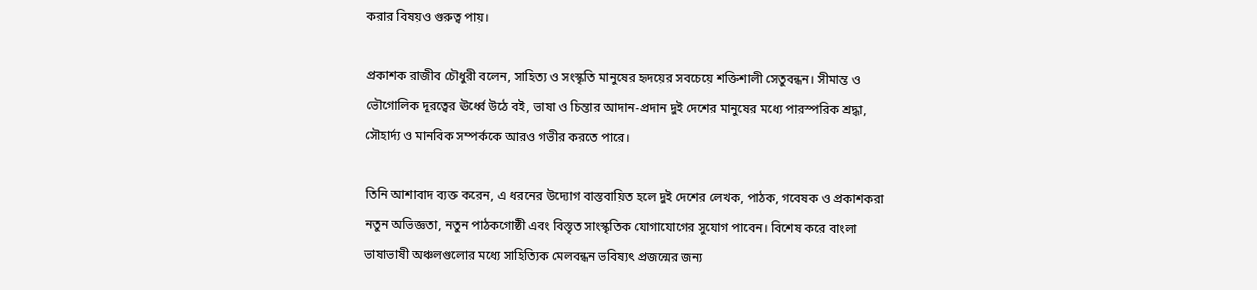করার বিষয়ও গুরুত্ব পায়।

প্রকাশক রাজীব চৌধুরী বলেন, সাহিত্য ও সংস্কৃতি মানুষের হৃদয়ের সবচেয়ে শক্তিশালী সেতুবন্ধন। সীমান্ত ও ভৌগোলিক দূরত্বের ঊর্ধ্বে উঠে বই, ভাষা ও চিন্তার আদান-প্রদান দুই দেশের মানুষের মধ্যে পারস্পরিক শ্রদ্ধা, সৌহার্দ্য ও মানবিক সম্পর্ককে আরও গভীর করতে পারে।

তিনি আশাবাদ ব্যক্ত করেন, এ ধরনের উদ্যোগ বাস্তবায়িত হলে দুই দেশের লেখক, পাঠক, গবেষক ও প্রকাশকরা নতুন অভিজ্ঞতা, নতুন পাঠকগোষ্ঠী এবং বিস্তৃত সাংস্কৃতিক যোগাযোগের সুযোগ পাবেন। বিশেষ করে বাংলা ভাষাভাষী অঞ্চলগুলোর মধ্যে সাহিত্যিক মেলবন্ধন ভবিষ্যৎ প্রজন্মের জন্য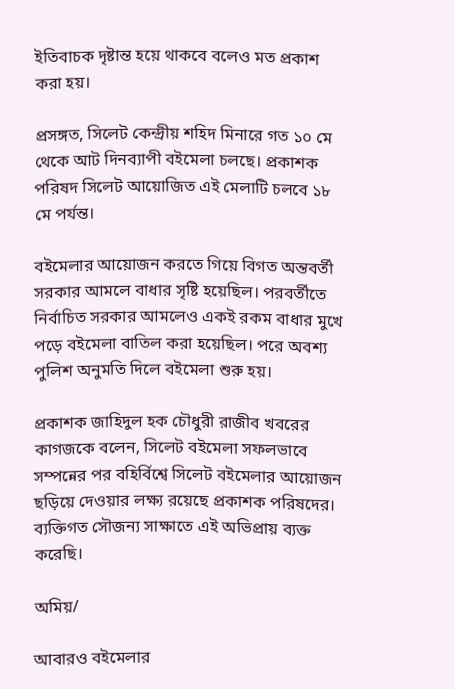ইতিবাচক দৃষ্টান্ত হয়ে থাকবে বলেও মত প্রকাশ করা হয়।

প্রসঙ্গত, সিলেট কেন্দ্রীয় শহিদ মিনারে গত ১০ মে থেকে আট দিনব্যাপী বইমেলা চলছে। প্রকাশক পরিষদ সিলেট আয়োজিত এই মেলাটি চলবে ১৮ মে পর্যন্ত।

বইমেলার আয়োজন করতে গিয়ে বিগত অন্তবর্তী সরকার আমলে বাধার সৃষ্টি হয়েছিল। পরবর্তীতে নির্বাচিত সরকার আমলেও একই রকম বাধার মুখে পড়ে বইমেলা বাতিল করা হয়েছিল। পরে অবশ্য পুলিশ অনুমতি দিলে বইমেলা শুরু হয়।

প্রকাশক জাহিদুল হক চৌধুরী রাজীব খবরের কাগজকে বলেন, সিলেট বইমেলা সফলভাবে সম্পন্নের পর বহির্বিশ্বে সিলেট বইমেলার আয়োজন ছড়িয়ে দেওয়ার লক্ষ্য রয়েছে প্রকাশক পরিষদের। ব্যক্তিগত সৌজন্য সাক্ষাতে এই অভিপ্রায় ব্যক্ত করেছি।

অমিয়/

আবারও বইমেলার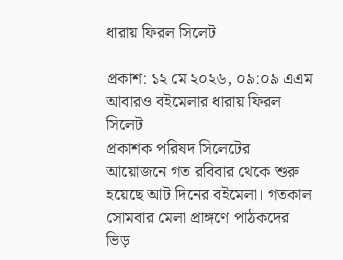ধারায় ফিরল সিলেট

প্রকাশ: ১২ মে ২০২৬, ০৯:০৯ এএম
আবারও বইমেলার ধারায় ফিরল সিলেট
প্রকাশক পরিষদ সিলেটের আয়োজনে গত রবিবার থেকে শুরু হয়েছে আট দিনের বইমেলা। গতকাল সোমবার মেলা প্রাঙ্গণে পাঠকদের ভিড়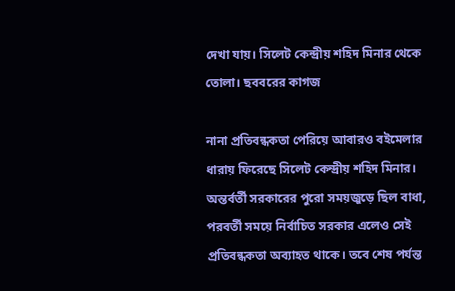দেখা যায়। সিলেট কেন্দ্রীয় শহিদ মিনার থেকে তোলা। ছববরের কাগজ

নানা প্রতিবন্ধকতা পেরিয়ে আবারও বইমেলার ধারায় ফিরেছে সিলেট কেন্দ্রীয় শহিদ মিনার। অন্তর্বর্তী সরকারের পুরো সময়জুড়ে ছিল বাধা, পরবর্তী সময়ে নির্বাচিত সরকার এলেও সেই প্রতিবন্ধকতা অব্যাহত থাকে। তবে শেষ পর্যন্ত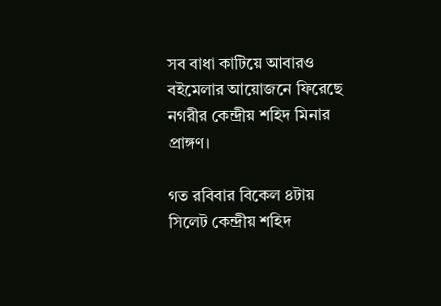সব বাধা কাটিয়ে আবারও বইমেলার আয়োজনে ফিরেছে নগরীর কেন্দ্রীয় শহিদ মিনার প্রাঙ্গণ।

গত রবিবার বিকেল ৪টায় সিলেট কেন্দ্রীয় শহিদ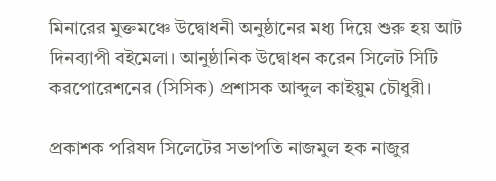মিনারের মুক্তমঞ্চে উদ্বোধনী অনুষ্ঠানের মধ্য দিয়ে শুরু হয় আট দিনব্যাপী বইমেলা। আনুষ্ঠানিক উদ্বোধন করেন সিলেট সিটি করপোরেশনের (সিসিক) প্রশাসক আব্দুল কাইয়ুম চৌধুরী।

প্রকাশক পরিষদ সিলেটের সভাপতি নাজমুল হক নাজুর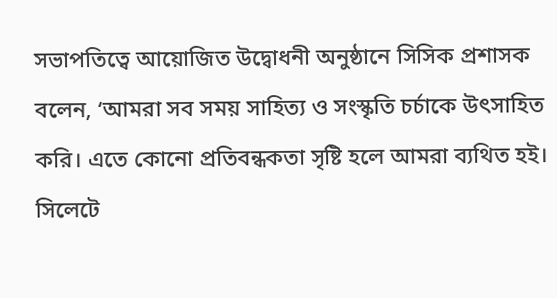সভাপতিত্বে আয়োজিত উদ্বোধনী অনুষ্ঠানে সিসিক প্রশাসক বলেন, ‘আমরা সব সময় সাহিত্য ও সংস্কৃতি চর্চাকে উৎসাহিত করি। এতে কোনো প্রতিবন্ধকতা সৃষ্টি হলে আমরা ব্যথিত হই। সিলেটে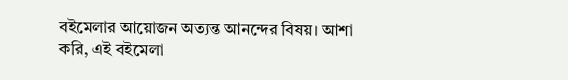বইমেলার আয়োজন অত্যন্ত আনন্দের বিষয়। আশা করি, এই বইমেলা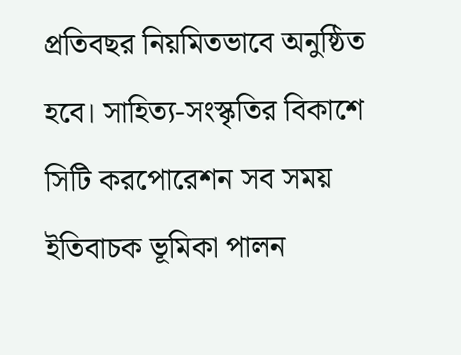প্রতিবছর নিয়মিতভাবে অনুষ্ঠিত হবে। সাহিত্য-সংস্কৃতির বিকাশে সিটি করপোরেশন সব সময় ইতিবাচক ভূমিকা পালন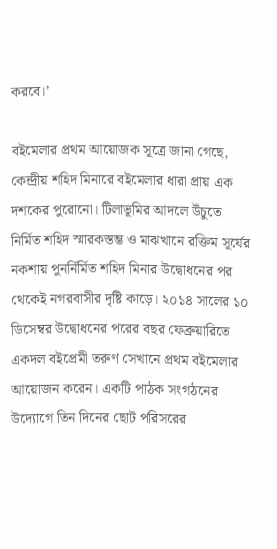করবে।’

বইমেলার প্রথম আয়োজক সূত্রে জানা গেছে, কেন্দ্রীয় শহিদ মিনারে বইমেলার ধারা প্রায় এক দশকের পুরোনো। টিলাভূমির আদলে উঁচুতে নির্মিত শহিদ স্মারকস্তম্ভ ও মাঝখানে রক্তিম সূর্যের নকশায় পুনর্নির্মিত শহিদ মিনার উদ্বোধনের পর থেকেই নগরবাসীর দৃষ্টি কাড়ে। ২০১৪ সালের ১০ ডিসেম্বর উদ্বোধনের পরের বছর ফেব্রুয়ারিতে একদল বইপ্রেমী তরুণ সেখানে প্রথম বইমেলার আয়োজন করেন। একটি পাঠক সংগঠনের উদ্যোগে তিন দিনের ছোট পরিসরের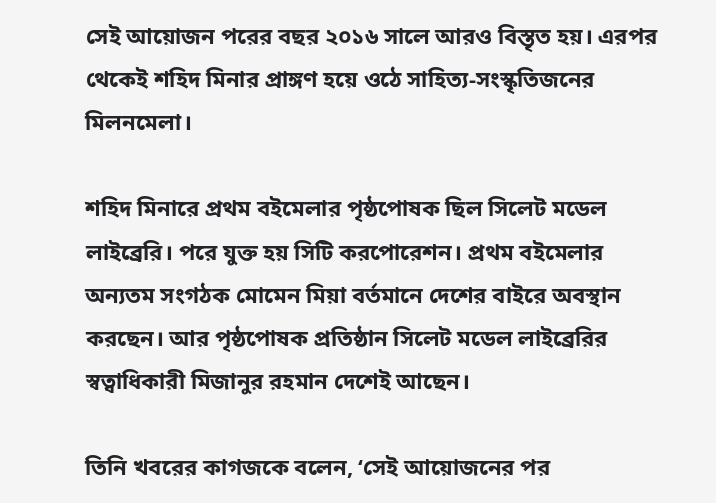সেই আয়োজন পরের বছর ২০১৬ সালে আরও বিস্তৃত হয়। এরপর থেকেই শহিদ মিনার প্রাঙ্গণ হয়ে ওঠে সাহিত্য-সংস্কৃতিজনের মিলনমেলা।

শহিদ মিনারে প্রথম বইমেলার পৃষ্ঠপোষক ছিল সিলেট মডেল লাইব্রেরি। পরে যুক্ত হয় সিটি করপোরেশন। প্রথম বইমেলার অন্যতম সংগঠক মোমেন মিয়া বর্তমানে দেশের বাইরে অবস্থান করছেন। আর পৃষ্ঠপোষক প্রতিষ্ঠান সিলেট মডেল লাইব্রেরির স্বত্বাধিকারী মিজানুর রহমান দেশেই আছেন।

তিনি খবরের কাগজকে বলেন, ‘সেই আয়োজনের পর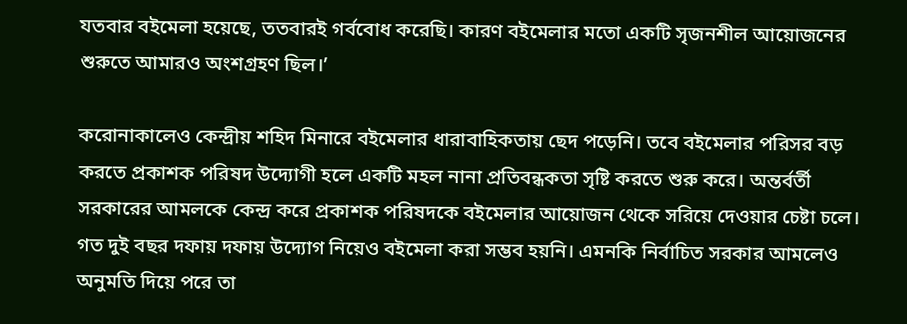যতবার বইমেলা হয়েছে, ততবারই গর্ববোধ করেছি। কারণ বইমেলার মতো একটি সৃজনশীল আয়োজনের শুরুতে আমারও অংশগ্রহণ ছিল।’

করোনাকালেও কেন্দ্রীয় শহিদ মিনারে বইমেলার ধারাবাহিকতায় ছেদ পড়েনি। তবে বইমেলার পরিসর বড় করতে প্রকাশক পরিষদ উদ্যোগী হলে একটি মহল নানা প্রতিবন্ধকতা সৃষ্টি করতে শুরু করে। অন্তর্বর্তী সরকারের আমলকে কেন্দ্র করে প্রকাশক পরিষদকে বইমেলার আয়োজন থেকে সরিয়ে দেওয়ার চেষ্টা চলে। গত দুই বছর দফায় দফায় উদ্যোগ নিয়েও বইমেলা করা সম্ভব হয়নি। এমনকি নির্বাচিত সরকার আমলেও অনুমতি দিয়ে পরে তা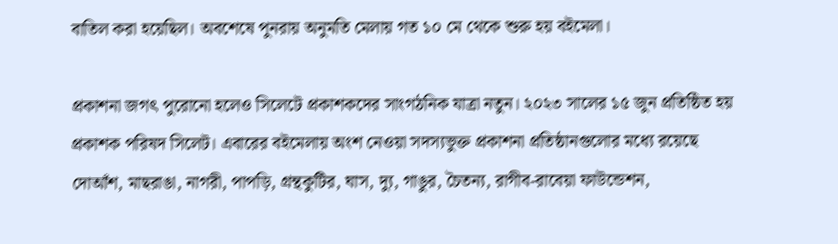বাতিল করা হয়েছিল। অবশেষে পুনরায় অনুমতি মেলায় গত ১০ মে থেকে শুরু হয় বইমেলা।

প্রকাশনা জগৎ পুরোনো হলেও সিলেটে প্রকাশকদের সাংগঠনিক যাত্রা নতুন। ২০২৩ সালের ১৫ জুন প্রতিষ্ঠিত হয় প্রকাশক পরিষদ সিলেট। এবারের বইমেলায় অংশ নেওয়া সদস্যভুক্ত প্রকাশনা প্রতিষ্ঠানগুলোর মধ্যে রয়েছে দোআঁশ, মাছরাঙা, নাগরী, পাপড়ি, গ্রন্থকুটির, ঘাস, দ্যু, গাঙুর, চৈতন্য, রাগীব-রাবেয়া ফাউন্ডেশন,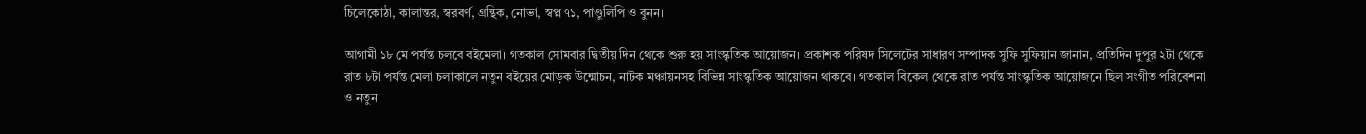চিলেকোঠা, কালান্তর, স্বরবর্ণ, গ্রন্থিক, নোভা, স্বপ্ন ৭১, পাণ্ডুলিপি ও বুনন।

আগামী ১৮ মে পর্যন্ত চলবে বইমেলা। গতকাল সোমবার দ্বিতীয় দিন থেকে শুরু হয় সাংস্কৃতিক আয়োজন। প্রকাশক পরিষদ সিলেটের সাধারণ সম্পাদক সুফি সুফিয়ান জানান, প্রতিদিন দুপুর ২টা থেকে রাত ৮টা পর্যন্ত মেলা চলাকালে নতুন বইয়ের মোড়ক উন্মোচন, নাটক মঞ্চায়নসহ বিভিন্ন সাংস্কৃতিক আয়োজন থাকবে। গতকাল বিকেল থেকে রাত পর্যন্ত সাংস্কৃতিক আয়োজনে ছিল সংগীত পরিবেশনা ও নতুন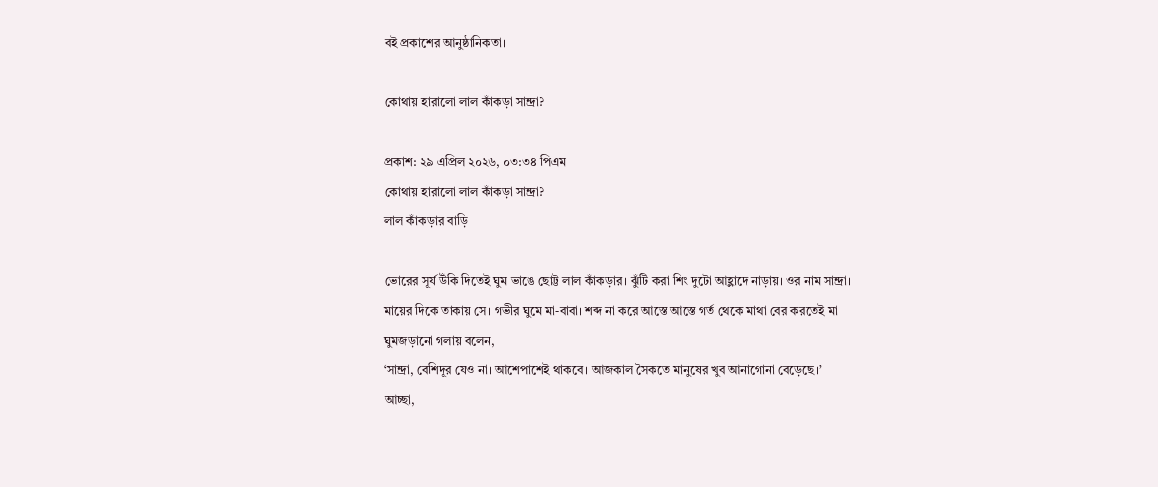বই প্রকাশের আনুষ্ঠানিকতা।

কোথায় হারালো লাল কাঁকড়া সান্দ্রা?

প্রকাশ: ২৯ এপ্রিল ২০২৬, ০৩:৩৪ পিএম
কোথায় হারালো লাল কাঁকড়া সান্দ্রা?
লাল কাঁকড়ার বাড়ি

ভোরের সূর্য উঁকি দিতেই ঘুম ভাঙে ছোট্ট লাল কাঁকড়ার। ঝুঁটি করা শিং দুটো আহ্লাদে নাড়ায়। ওর নাম সান্দ্রা।
মায়ের দিকে তাকায় সে। গভীর ঘুমে মা-বাবা। শব্দ না করে আস্তে আস্তে গর্ত থেকে মাথা বের করতেই মা ঘুমজড়ানো গলায় বলেন,
‘সান্দ্রা, বেশিদূর যেও না। আশেপাশেই থাকবে। আজকাল সৈকতে মানুষের খুব আনাগোনা বেড়েছে।’
আচ্ছা,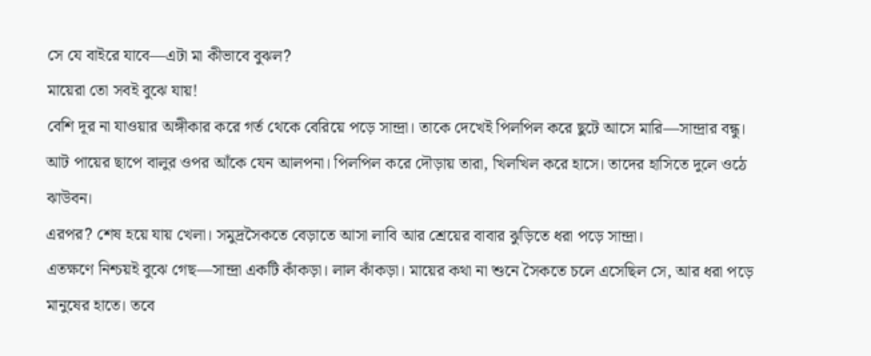সে যে বাইরে যাবে—এটা মা কীভাবে বুঝল?
মায়েরা তো সবই বুঝে যায়!
বেশি দূর না যাওয়ার অঙ্গীকার করে গর্ত থেকে বেরিয়ে পড়ে সান্দ্রা। তাকে দেখেই পিলপিল করে ছুটে আসে মারি—সান্দ্রার বন্ধু। আট পায়ের ছাপে বালুর ওপর আঁকে যেন আলপনা। পিলপিল করে দৌড়ায় তারা, খিলখিল করে হাসে। তাদের হাসিতে দুলে ওঠে ঝাউবন।
এরপর? শেষ হয়ে যায় খেলা। সমুদ্রসৈকতে বেড়াতে আসা লাবি আর শ্রেয়ের বাবার ঝুড়িতে ধরা পড়ে সান্দ্রা।
এতক্ষণে নিশ্চয়ই বুঝে গেছ—সান্দ্রা একটি কাঁকড়া। লাল কাঁকড়া। মায়ের কথা না শুনে সৈকতে চলে এসেছিল সে, আর ধরা পড়ে মানুষের হাতে। তবে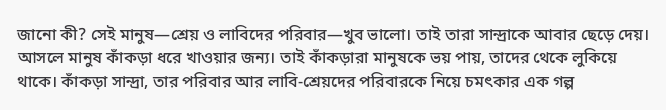জানো কী? সেই মানুষ—শ্রেয় ও লাবিদের পরিবার—খুব ভালো। তাই তারা সান্দ্রাকে আবার ছেড়ে দেয়।
আসলে মানুষ কাঁকড়া ধরে খাওয়ার জন্য। তাই কাঁকড়ারা মানুষকে ভয় পায়, তাদের থেকে লুকিয়ে থাকে। কাঁকড়া সান্দ্রা, তার পরিবার আর লাবি-শ্রেয়দের পরিবারকে নিয়ে চমৎকার এক গল্প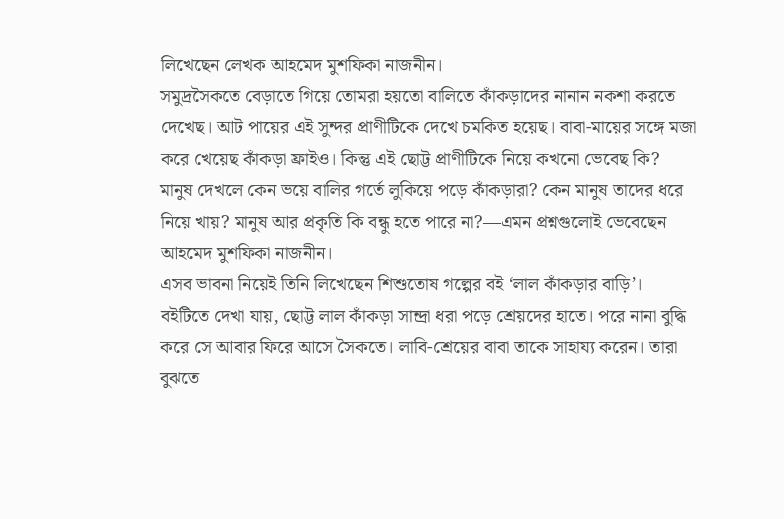লিখেছেন লেখক আহমেদ মুশফিকা নাজনীন।
সমুদ্রসৈকতে বেড়াতে গিয়ে তোমরা হয়তো বালিতে কাঁকড়াদের নানান নকশা করতে দেখেছ। আট পায়ের এই সুন্দর প্রাণীটিকে দেখে চমকিত হয়েছ। বাবা-মায়ের সঙ্গে মজা করে খেয়েছ কাঁকড়া ফ্রাইও। কিন্তু এই ছোট্ট প্রাণীটিকে নিয়ে কখনো ভেবেছ কি?
মানুষ দেখলে কেন ভয়ে বালির গর্তে লুকিয়ে পড়ে কাঁকড়ারা? কেন মানুষ তাদের ধরে নিয়ে খায়? মানুষ আর প্রকৃতি কি বন্ধু হতে পারে না?—এমন প্রশ্নগুলোই ভেবেছেন আহমেদ মুশফিকা নাজনীন।
এসব ভাবনা নিয়েই তিনি লিখেছেন শিশুতোষ গল্পের বই ‘লাল কাঁকড়ার বাড়ি’।
বইটিতে দেখা যায়, ছোট্ট লাল কাঁকড়া সান্দ্রা ধরা পড়ে শ্রেয়দের হাতে। পরে নানা বুদ্ধি করে সে আবার ফিরে আসে সৈকতে। লাবি-শ্রেয়ের বাবা তাকে সাহায্য করেন। তারা বুঝতে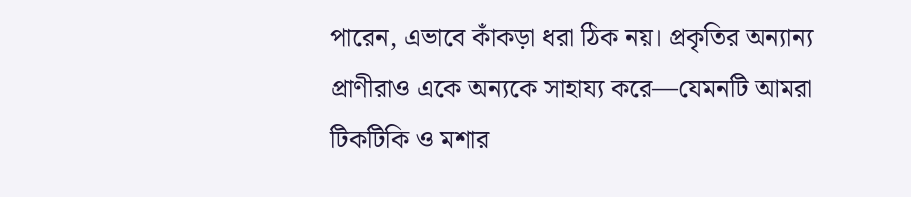পারেন, এভাবে কাঁকড়া ধরা ঠিক নয়। প্রকৃতির অন্যান্য প্রাণীরাও একে অন্যকে সাহায্য করে—যেমনটি আমরা টিকটিকি ও মশার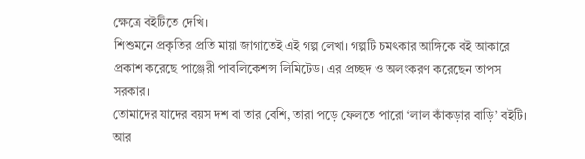ক্ষেত্রে বইটিতে দেখি।
শিশুমনে প্রকৃতির প্রতি মায়া জাগাতেই এই গল্প লেখা। গল্পটি চমৎকার আঙ্গিকে বই আকারে প্রকাশ করেছে পাঞ্জেরী পাবলিকেশন্স লিমিটেড। এর প্রচ্ছদ ও অলংকরণ করেছেন তাপস সরকার।
তোমাদের যাদের বয়স দশ বা তার বেশি, তারা পড়ে ফেলতে পারো ‘লাল কাঁকড়ার বাড়ি’ বইটি। আর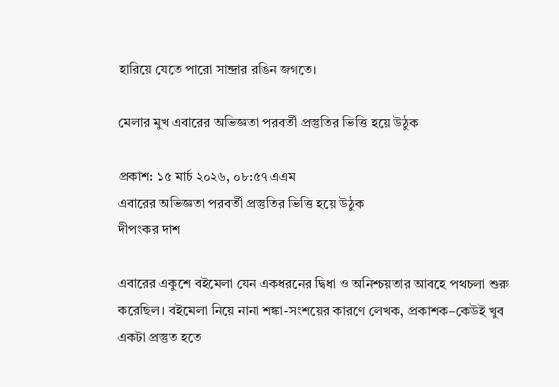হারিয়ে যেতে পারো সান্দ্রার রঙিন জগতে।

মেলার মুখ এবারের অভিজ্ঞতা পরবর্তী প্রস্তুতির ভিত্তি হয়ে উঠুক

প্রকাশ: ১৫ মার্চ ২০২৬, ০৮:৫৭ এএম
এবারের অভিজ্ঞতা পরবর্তী প্রস্তুতির ভিত্তি হয়ে উঠুক
দীপংকর দাশ

এবারের একুশে বইমেলা যেন একধরনের দ্বিধা ও অনিশ্চয়তার আবহে পথচলা শুরু করেছিল। বইমেলা নিয়ে নানা শঙ্কা-সংশয়ের কারণে লেখক, প্রকাশক–কেউই খুব একটা প্রস্তুত হতে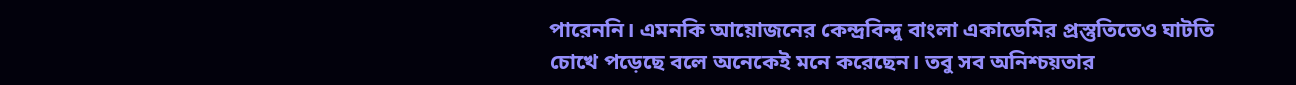পারেননি। এমনকি আয়োজনের কেন্দ্রবিন্দু বাংলা একাডেমির প্রস্তুতিতেও ঘাটতি চোখে পড়েছে বলে অনেকেই মনে করেছেন। তবু সব অনিশ্চয়তার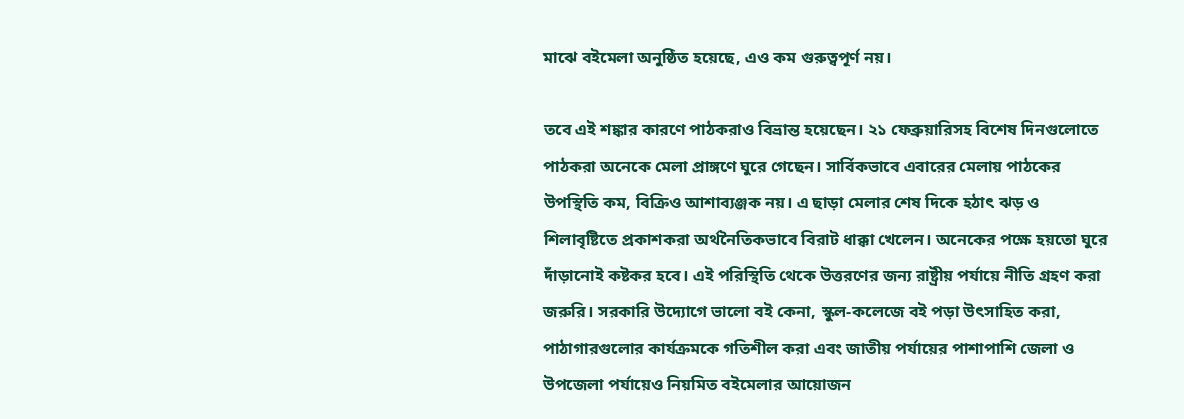মাঝে বইমেলা অনুষ্ঠিত হয়েছে, এও কম গুরুত্বপূর্ণ নয়।

তবে এই শঙ্কার কারণে পাঠকরাও বিভ্রান্ত হয়েছেন। ২১ ফেব্রুয়ারিসহ বিশেষ দিনগুলোতে পাঠকরা অনেকে মেলা প্রাঙ্গণে ঘুরে গেছেন। সার্বিকভাবে এবারের মেলায় পাঠকের উপস্থিতি কম, বিক্রিও আশাব্যঞ্জক নয়। এ ছাড়া মেলার শেষ দিকে হঠাৎ ঝড় ও শিলাবৃষ্টিতে প্রকাশকরা অর্থনৈতিকভাবে বিরাট ধাক্কা খেলেন। অনেকের পক্ষে হয়তো ঘুরে দাঁড়ানোই কষ্টকর হবে। এই পরিস্থিতি থেকে উত্তরণের জন্য রাষ্ট্রীয় পর্যায়ে নীতি গ্রহণ করা জরুরি। সরকারি উদ্যোগে ভালো বই কেনা, স্কুল-কলেজে বই পড়া উৎসাহিত করা, পাঠাগারগুলোর কার্যক্রমকে গতিশীল করা এবং জাতীয় পর্যায়ের পাশাপাশি জেলা ও উপজেলা পর্যায়েও নিয়মিত বইমেলার আয়োজন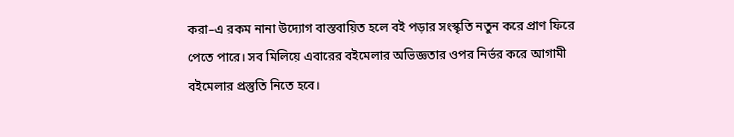করা–এ রকম নানা উদ্যোগ বাস্তবায়িত হলে বই পড়ার সংস্কৃতি নতুন করে প্রাণ ফিরে পেতে পারে। সব মিলিয়ে এবারের বইমেলার অভিজ্ঞতার ওপর নির্ভর করে আগামী বইমেলার প্রস্তুতি নিতে হবে।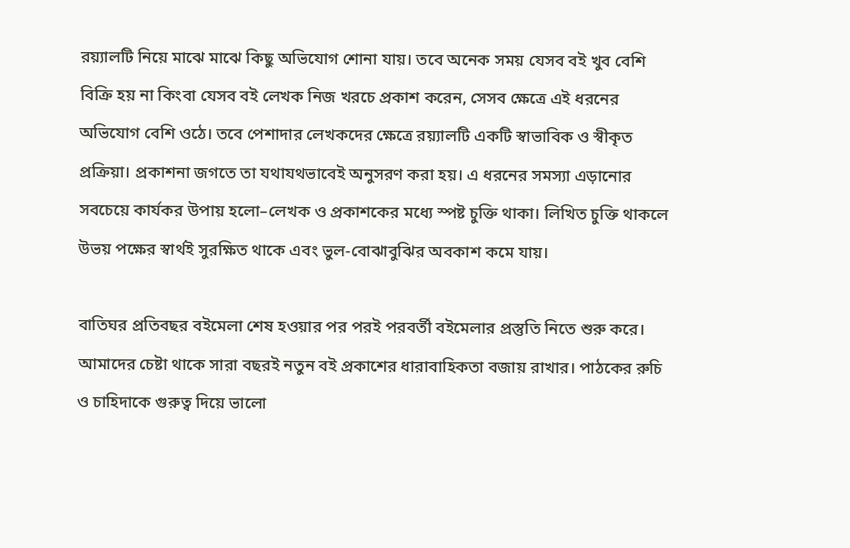রয়্যালটি নিয়ে মাঝে মাঝে কিছু অভিযোগ শোনা যায়। তবে অনেক সময় যেসব বই খুব বেশি বিক্রি হয় না কিংবা যেসব বই লেখক নিজ খরচে প্রকাশ করেন, সেসব ক্ষেত্রে এই ধরনের অভিযোগ বেশি ওঠে। তবে পেশাদার লেখকদের ক্ষেত্রে রয়্যালটি একটি স্বাভাবিক ও স্বীকৃত প্রক্রিয়া। প্রকাশনা জগতে তা যথাযথভাবেই অনুসরণ করা হয়। এ ধরনের সমস্যা এড়ানোর সবচেয়ে কার্যকর উপায় হলো–লেখক ও প্রকাশকের মধ্যে স্পষ্ট চুক্তি থাকা। লিখিত চুক্তি থাকলে উভয় পক্ষের স্বার্থই সুরক্ষিত থাকে এবং ভুল-বোঝাবুঝির অবকাশ কমে যায়।

বাতিঘর প্রতিবছর বইমেলা শেষ হওয়ার পর পরই পরবর্তী বইমেলার প্রস্তুতি নিতে শুরু করে। আমাদের চেষ্টা থাকে সারা বছরই নতুন বই প্রকাশের ধারাবাহিকতা বজায় রাখার। পাঠকের রুচি ও চাহিদাকে গুরুত্ব দিয়ে ভালো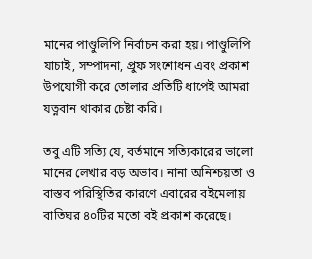মানের পাণ্ডুলিপি নির্বাচন করা হয়। পাণ্ডুলিপি যাচাই, সম্পাদনা, প্রুফ সংশোধন এবং প্রকাশ উপযোগী করে তোলার প্রতিটি ধাপেই আমরা যত্নবান থাকার চেষ্টা করি।

তবু এটি সত্যি যে, বর্তমানে সত্যিকারের ভালো মানের লেখার বড় অভাব। নানা অনিশ্চয়তা ও বাস্তব পরিস্থিতির কারণে এবারের বইমেলায় বাতিঘর ৪০টির মতো বই প্রকাশ করেছে।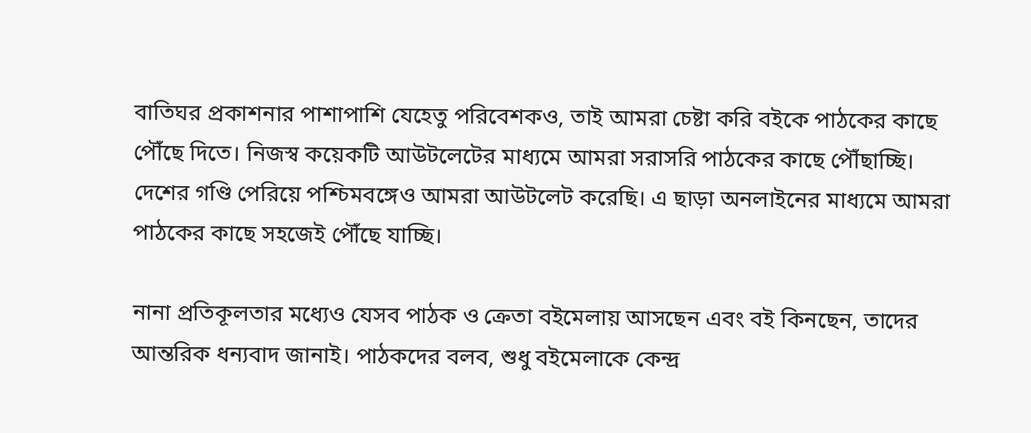বাতিঘর প্রকাশনার পাশাপাশি যেহেতু পরিবেশকও, তাই আমরা চেষ্টা করি বইকে পাঠকের কাছে পৌঁছে দিতে। নিজস্ব কয়েকটি আউটলেটের মাধ্যমে আমরা সরাসরি পাঠকের কাছে পৌঁছাচ্ছি। দেশের গণ্ডি পেরিয়ে পশ্চিমবঙ্গেও আমরা আউটলেট করেছি। এ ছাড়া অনলাইনের মাধ্যমে আমরা পাঠকের কাছে সহজেই পৌঁছে যাচ্ছি।

নানা প্রতিকূলতার মধ্যেও যেসব পাঠক ও ক্রেতা বইমেলায় আসছেন এবং বই কিনছেন, তাদের আন্তরিক ধন্যবাদ জানাই। পাঠকদের বলব, শুধু বইমেলাকে কেন্দ্র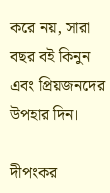করে নয়, সারা বছর বই কিনুন এবং প্রিয়জনদের উপহার দিন।

দীপংকর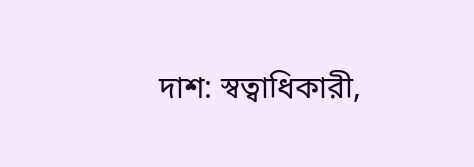দাশ: স্বত্বাধিকারী,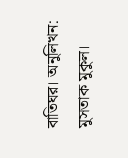বাতিঘর। অনুলিখন: মুসতাক মুকুল।